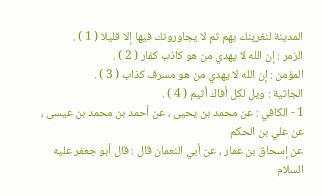المدينة لنغرينك بهم ثم لا يجاورونك فيها إلا قليلا ( 1 ) .
الزمر : إن الله لا يهدي من هو كاذب كفار ( 2 ) .
المؤمن : إن الله لا يهدي من هو مسرف كذاب ( 3 ) .
الجاثية : ويل لكل أفاك أثيم ( 4 ) .
1 - الكافي : عن محمد بن يحيى ، عن أحمد بن محمد بن عيسى ، عن علي بن الحكم
عن إسحاق بن عمار ، عن أبي النعمان قال : قال أبو جعفر عليه السلام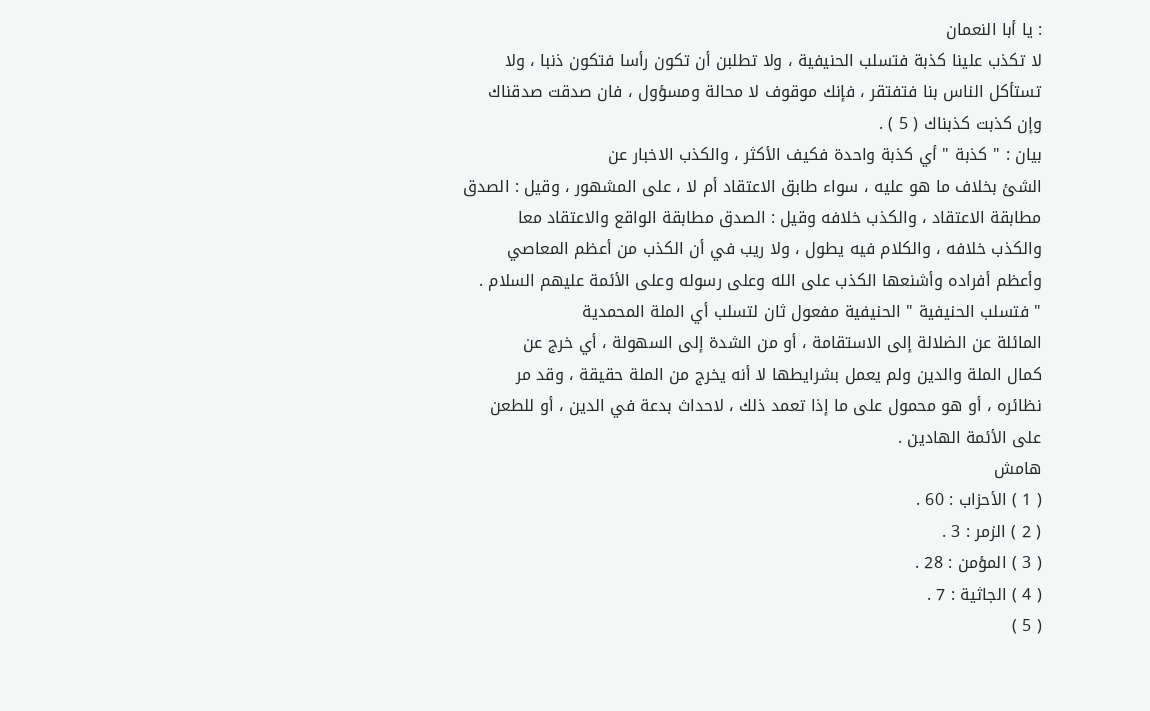: يا أبا النعمان
لا تكذب علينا كذبة فتسلب الحنيفية ، ولا تطلبن أن تكون رأسا فتكون ذنبا ، ولا
تستأكل الناس بنا فتفتقر ، فإنك موقوف لا محالة ومسؤول ، فان صدقت صدقناك
وإن كذبت كذبناك ( 5 ) .
بيان : " كذبة " أي كذبة واحدة فكيف الأكثر ، والكذب الاخبار عن
الشئ بخلاف ما هو عليه ، سواء طابق الاعتقاد أم لا ، على المشهور ، وقيل : الصدق
مطابقة الاعتقاد ، والكذب خلافه وقيل : الصدق مطابقة الواقع والاعتقاد معا
والكذب خلافه ، والكلام فيه يطول ، ولا ريب في أن الكذب من أعظم المعاصي
وأعظم أفراده وأشنعها الكذب على الله وعلى رسوله وعلى الأئمة عليهم السلام .
" فتسلب الحنيفية " الحنيفية مفعول ثان لتسلب أي الملة المحمدية
المائلة عن الضلالة إلى الاستقامة ، أو من الشدة إلى السهولة ، أي خرج عن
كمال الملة والدين ولم يعمل بشرايطها لا أنه يخرج من الملة حقيقة ، وقد مر
نظائره ، أو هو محمول على ما إذا تعمد ذلك ، لاحداث بدعة في الدين ، أو للطعن
على الأئمة الهادين .
هامش
( 1 ) الأحزاب : 60 .
( 2 ) الزمر : 3 .
( 3 ) المؤمن : 28 .
( 4 ) الجاثية : 7 .
( 5 )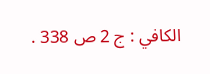الكافي : ج 2 ص 338 .